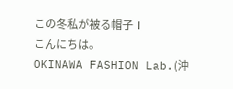この冬私が被る帽子Ⅰ
こんにちは。
OKINAWA FASHION Lab.(沖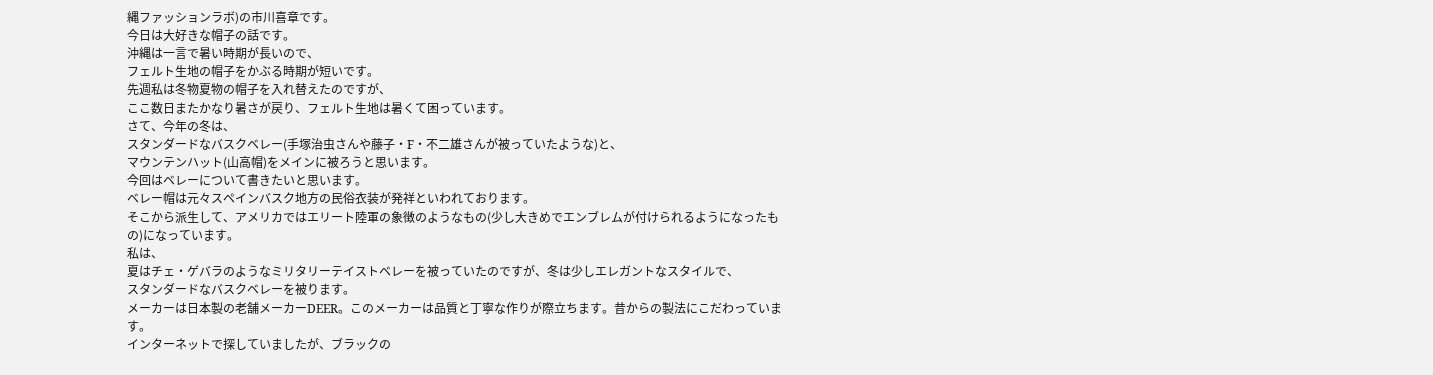縄ファッションラボ)の市川喜章です。
今日は大好きな帽子の話です。
沖縄は一言で暑い時期が長いので、
フェルト生地の帽子をかぶる時期が短いです。
先週私は冬物夏物の帽子を入れ替えたのですが、
ここ数日またかなり暑さが戻り、フェルト生地は暑くて困っています。
さて、今年の冬は、
スタンダードなバスクベレー(手塚治虫さんや藤子・F・不二雄さんが被っていたような)と、
マウンテンハット(山高帽)をメインに被ろうと思います。
今回はベレーについて書きたいと思います。
ベレー帽は元々スペインバスク地方の民俗衣装が発祥といわれております。
そこから派生して、アメリカではエリート陸軍の象徴のようなもの(少し大きめでエンブレムが付けられるようになったもの)になっています。
私は、
夏はチェ・ゲバラのようなミリタリーテイストベレーを被っていたのですが、冬は少しエレガントなスタイルで、
スタンダードなバスクベレーを被ります。
メーカーは日本製の老舗メーカーDEER。このメーカーは品質と丁寧な作りが際立ちます。昔からの製法にこだわっています。
インターネットで探していましたが、ブラックの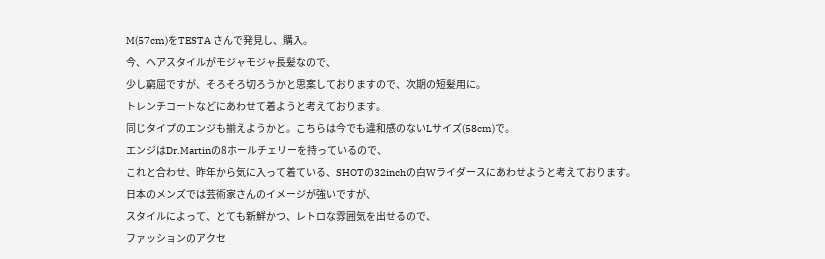M(57cm)をTESTA さんで発見し、購入。
今、ヘアスタイルがモジャモジャ長髪なので、
少し窮屈ですが、そろそろ切ろうかと思案しておりますので、次期の短髪用に。
トレンチコートなどにあわせて着ようと考えております。
同じタイプのエンジも揃えようかと。こちらは今でも違和感のないLサイズ(58cm)で。
エンジはDr.Martinの8ホールチェリーを持っているので、
これと合わせ、昨年から気に入って着ている、SHOTの32inchの白Wライダースにあわせようと考えております。
日本のメンズでは芸術家さんのイメージが強いですが、
スタイルによって、とても新鮮かつ、レトロな雰囲気を出せるので、
ファッションのアクセ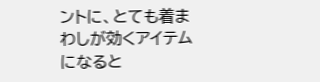ントに、とても着まわしが効くアイテムになると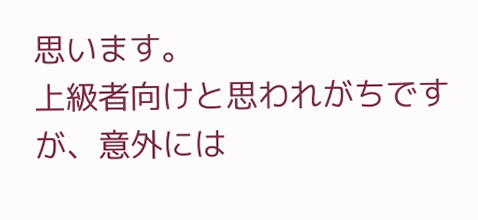思います。
上級者向けと思われがちですが、意外には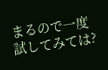まるので一度試してみては?